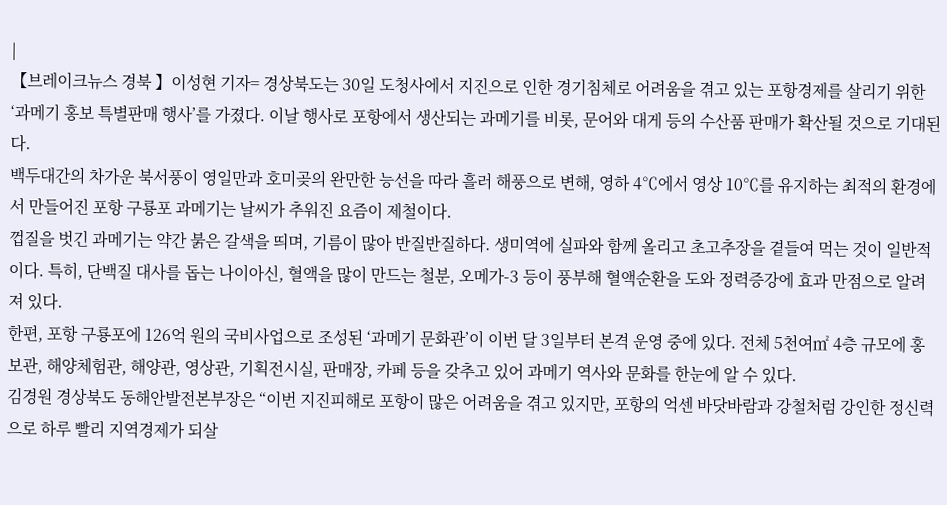|
【브레이크뉴스 경북 】이성현 기자= 경상북도는 30일 도청사에서 지진으로 인한 경기침체로 어려움을 겪고 있는 포항경제를 살리기 위한‘과메기 홍보 특별판매 행사’를 가졌다. 이날 행사로 포항에서 생산되는 과메기를 비롯, 문어와 대게 등의 수산품 판매가 확산될 것으로 기대된다.
백두대간의 차가운 북서풍이 영일만과 호미곶의 완만한 능선을 따라 흘러 해풍으로 변해, 영하 4℃에서 영상 10℃를 유지하는 최적의 환경에서 만들어진 포항 구룡포 과메기는 날씨가 추워진 요즘이 제철이다.
껍질을 벗긴 과메기는 약간 붉은 갈색을 띄며, 기름이 많아 반질반질하다. 생미역에 실파와 함께 올리고 초고추장을 곁들여 먹는 것이 일반적이다. 특히, 단백질 대사를 돕는 나이아신, 혈액을 많이 만드는 철분, 오메가-3 등이 풍부해 혈액순환을 도와 정력증강에 효과 만점으로 알려져 있다.
한편, 포항 구룡포에 126억 원의 국비사업으로 조성된 ‘과메기 문화관’이 이번 달 3일부터 본격 운영 중에 있다. 전체 5천여㎡ 4층 규모에 홍보관, 해양체험관, 해양관, 영상관, 기획전시실, 판매장, 카페 등을 갖추고 있어 과메기 역사와 문화를 한눈에 알 수 있다.
김경원 경상북도 동해안발전본부장은 “이번 지진피해로 포항이 많은 어려움을 겪고 있지만, 포항의 억센 바닷바람과 강철처럼 강인한 정신력으로 하루 빨리 지역경제가 되살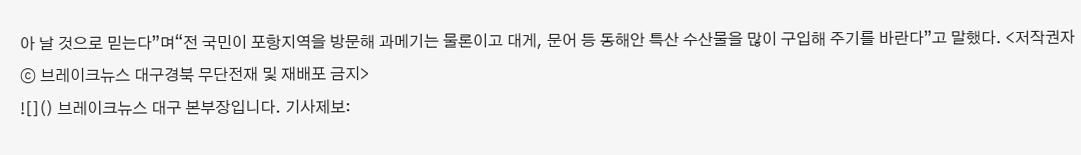아 날 것으로 믿는다”며“전 국민이 포항지역을 방문해 과메기는 물론이고 대게, 문어 등 동해안 특산 수산물을 많이 구입해 주기를 바란다”고 말했다. <저작권자 ⓒ 브레이크뉴스 대구경북 무단전재 및 재배포 금지>
![]() 브레이크뉴스 대구 본부장입니다. 기사제보: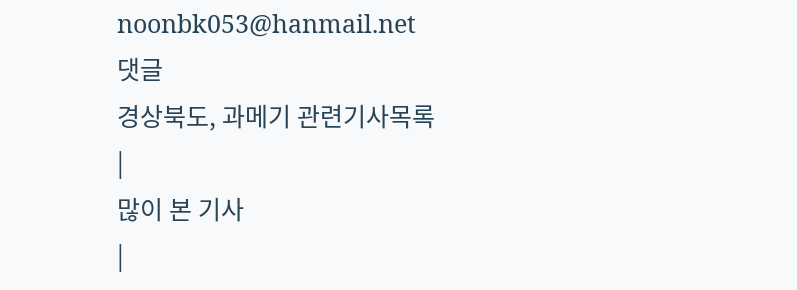noonbk053@hanmail.net
댓글
경상북도, 과메기 관련기사목록
|
많이 본 기사
|